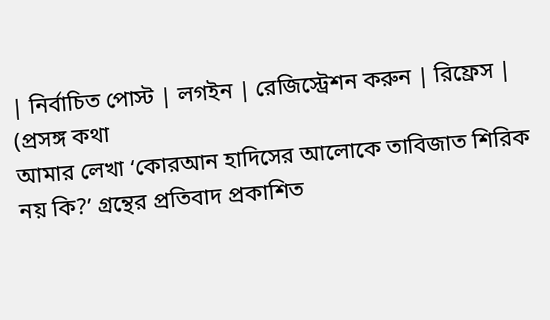| নির্বাচিত পোস্ট | লগইন | রেজিস্ট্রেশন করুন | রিফ্রেস |
(প্রসঙ্গ কথা
আমার লেখা ‘কোরআন হাদিসের আলোকে তাবিজাত শিরিক নয় কি?’ গ্রন্থের প্রতিবাদ প্রকাশিত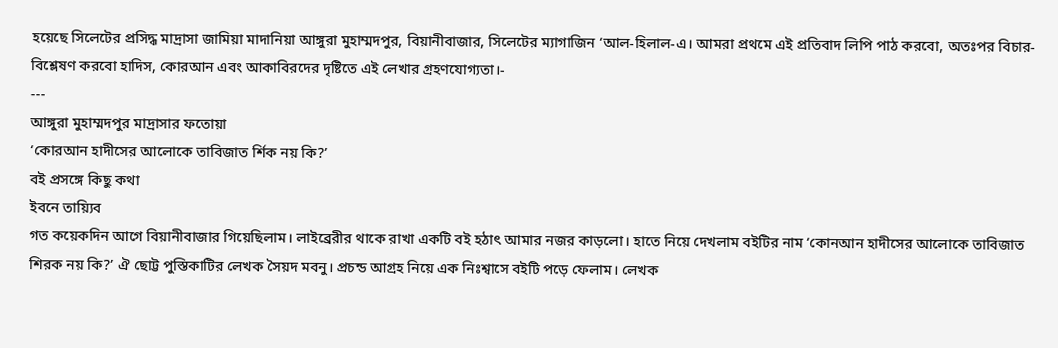হয়েছে সিলেটের প্রসিদ্ধ মাদ্রাসা জামিয়া মাদানিয়া আঙ্গুরা মুহাম্মদপুর, বিয়ানীবাজার, সিলেটের ম্যাগাজিন ‘আল-হিলাল-এ। আমরা প্রথমে এই প্রতিবাদ লিপি পাঠ করবো, অতঃপর বিচার-বিশ্লেষণ করবো হাদিস, কোরআন এবং আকাবিরদের দৃষ্টিতে এই লেখার গ্রহণযোগ্যতা।-
---
আঙ্গুরা মুহাম্মদপুর মাদ্রাসার ফতোয়া
‘কোরআন হাদীসের আলোকে তাবিজাত র্শিক নয় কি?’
বই প্রসঙ্গে কিছু কথা
ইবনে তায়্যিব
গত কয়েকদিন আগে বিয়ানীবাজার গিয়েছিলাম। লাইব্রেরীর থাকে রাখা একটি বই হঠাৎ আমার নজর কাড়লো। হাতে নিয়ে দেখলাম বইটির নাম ‘কোনআন হাদীসের আলোকে তাবিজাত শিরক নয় কি?’ ঐ ছোট্ট পুস্তিকাটির লেখক সৈয়দ মবনু। প্রচন্ড আগ্রহ নিয়ে এক নিঃশ্বাসে বইটি পড়ে ফেলাম। লেখক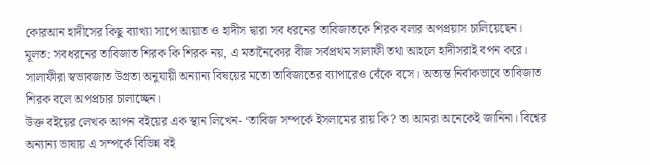কোরআন হাদীসের কিছু ব্যাখ্যা সাপে আয়াত ও হাদীস দ্বারা সব ধরনের তাবিজাতকে শিরক বলার অপপ্রয়াস চালিয়েছেন।
মূলত: সবধরনের তাবিজাত শিরক কি শিরক নয়, এ মতানৈক্যের বীজ সর্বপ্রথম সালাফী তথা আহলে হাদীসরাই বপন করে। সালাফীরা স্বভাবজাত উগ্রতা অনুযায়ী অন্যান্য বিষয়ের মতো তাবিজাতের ব্যাপারেও বেঁকে বসে। অত্যন্ত নির্বাকভাবে তাবিজাত শিরক বলে অপপ্রচার চালাচ্ছেন।
উক্ত বইয়ের লেখক আপন বইয়ের এক স্থান লিখেন- ‘তাবিজ সম্পর্কে ইসলামের রায় কি? তা আমরা অনেকেই জানিনা। বিশ্বের অন্যান্য ভাষায় এ সম্পর্কে বিভিন্ন বই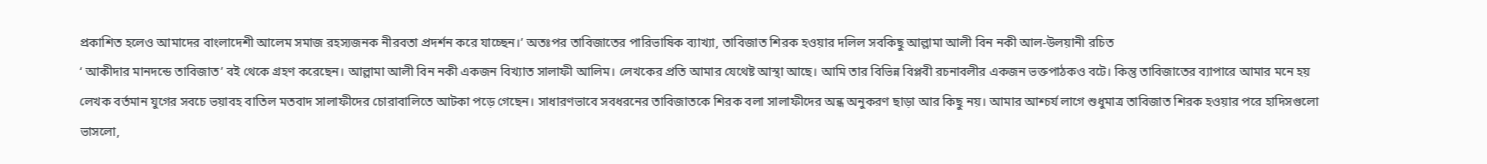প্রকাশিত হলেও আমাদের বাংলাদেশী আলেম সমাজ রহস্যজনক নীরবতা প্রদর্শন করে যাচ্ছেন।’ অতঃপর তাবিজাতের পারিভাষিক ব্যাখ্যা, তাবিজাত শিরক হওয়ার দলিল সবকিছু আল্লামা আলী বিন নকী আল-উলয়ানী রচিত
‘ আকীদার মানদন্ডে তাবিজাত’ বই থেকে গ্রহণ করেছেন। আল্লামা আলী বিন নকী একজন বিখ্যাত সালাফী আলিম। লেখকের প্রতি আমার যেথেষ্ট আস্থা আছে। আমি তার বিভিন্ন বিপ্লবী রচনাবলীর একজন ভক্তপাঠকও বটে। কিন্তু তাবিজাতের ব্যাপারে আমার মনে হয় লেখক বর্তমান যুগের সবচে ভয়াবহ বাতিল মতবাদ সালাফীদের চোরাবালিতে আটকা পড়ে গেছেন। সাধারণভাবে সবধরনের তাবিজাতকে শিরক বলা সালাফীদের অন্ধ অনুকরণ ছাড়া আর কিছু নয়। আমার আশ্চর্য লাগে শুধুমাত্র তাবিজাত শিরক হওয়ার পরে হাদিসগুলো ভাসলো,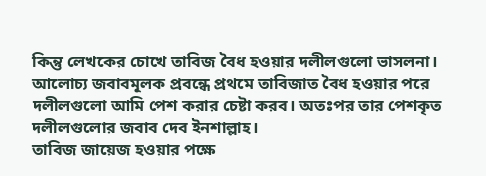কিন্তু লেখকের চোখে তাবিজ বৈধ হওয়ার দলীলগুলো ভাসলনা। আলোচ্য জবাবমূলক প্রবন্ধে প্রথমে তাবিজাত বৈধ হওয়ার পরে দলীলগুলো আমি পেশ করার চেষ্টা করব। অতঃপর তার পেশকৃত দলীলগুলোর জবাব দেব ইনশাল্লাহ।
তাবিজ জায়েজ হওয়ার পক্ষে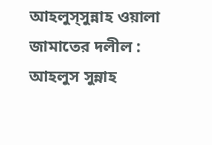আহলুস্সুন্নাহ ওয়ালা জামাতের দলীল :
আহলুস সুন্নাহ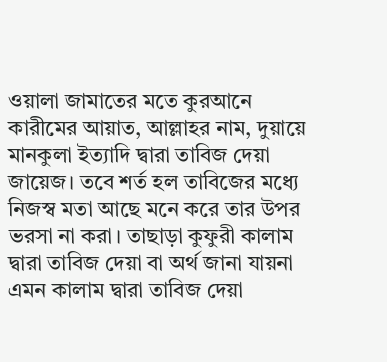ওয়ালা জামাতের মতে কুরআনে কারীমের আয়াত, আল্লাহর নাম, দুয়ায়ে মানকুলা ইত্যাদি দ্বারা তাবিজ দেয়া জায়েজ। তবে শর্ত হল তাবিজের মধ্যে নিজস্ব মতা আছে মনে করে তার উপর ভরসা না করা। তাছাড়া কুফুরী কালাম দ্বারা তাবিজ দেয়া বা অর্থ জানা যায়না এমন কালাম দ্বারা তাবিজ দেয়া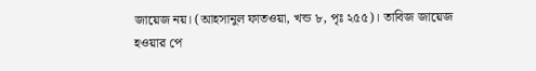জায়েজ নয়। (আহসানুল ফাতওয়া, খন্ড ৮, পৃঃ ২৫৫)। তাবিজ জায়েজ হওয়ার পে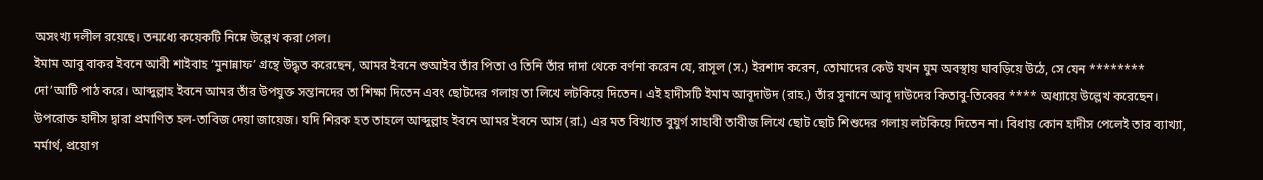অসংখ্য দলীল রয়েছে। তন্মধ্যে কয়েকটি নিম্নে উল্লেখ করা গেল।
ইমাম আবু বাকর ইবনে আবী শাইবাহ ‘মুনান্নাফ’ গ্রন্থে উদ্ধৃত করেছেন, আমর ইবনে শুআইব তাঁর পিতা ও তিনি তাঁর দাদা থেকে বর্ণনা করেন যে, রাসূল (স.) ইরশাদ করেন, তোমাদের কেউ যখন ঘুম অবস্থায় ঘাবড়িয়ে উঠে, সে যেন ******** দো’আটি পাঠ করে। আব্দুল্লাহ ইবনে আমর তাঁর উপযুক্ত সন্তানদের তা শিক্ষা দিতেন এবং ছোটদের গলায় তা লিখে লটকিয়ে দিতেন। এই হাদীসটি ইমাম আবূদাউদ (রাহ.) তাঁর সুনানে আবূ দাউদের কিতাবু-তিব্বের **** অধ্যায়ে উল্লেখ করেছেন।
উপরোক্ত হাদীস দ্বারা প্রমাণিত হল-তাবিজ দেয়া জায়েজ। যদি শিরক হত তাহলে আব্দুল্লাহ ইবনে আমর ইবনে আস (রা.) এর মত বিখ্যাত বুযুর্গ সাহাবী তাবীজ লিখে ছোট ছোট শিশুদের গলায় লটকিয়ে দিতেন না। বিধায় কোন হাদীস পেলেই তার ব্যাখ্যা, মর্মার্থ, প্রয়োগ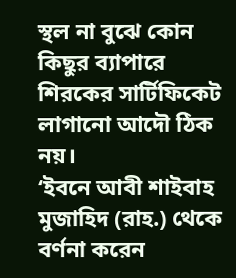স্থল না বুঝে কোন কিছুর ব্যাপারে শিরকের সার্টিফিকেট লাগানো আদৌ ঠিক নয়।
‘ইবনে আবী শাইবাহ মুজাহিদ (রাহ.) থেকে বর্ণনা করেন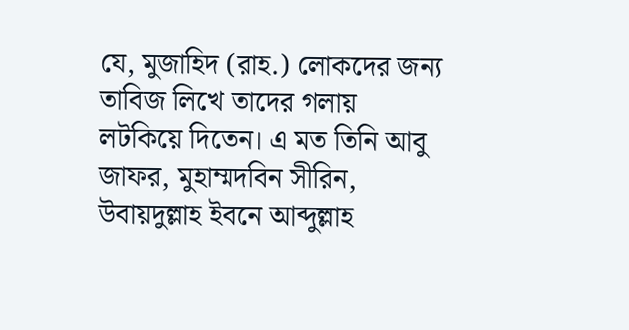যে, মুজাহিদ (রাহ.) লোকদের জন্য তাবিজ লিখে তাদের গলায় লটকিয়ে দিতেন। এ মত তিনি আবু জাফর, মুহাম্মদবিন সীরিন, উবায়দুল্লাহ ইবনে আব্দুল্লাহ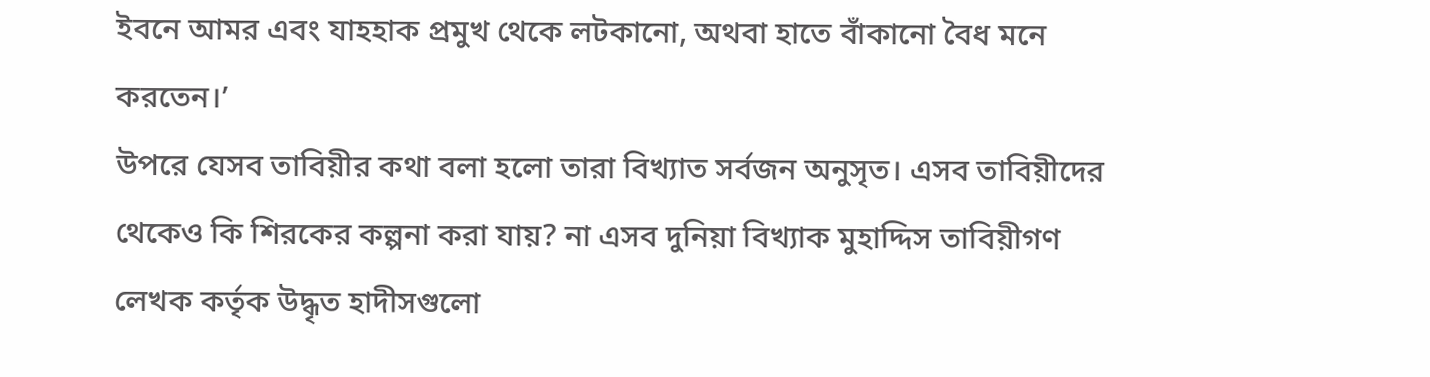ইবনে আমর এবং যাহহাক প্রমুখ থেকে লটকানো, অথবা হাতে বাঁকানো বৈধ মনে করতেন।’
উপরে যেসব তাবিয়ীর কথা বলা হলো তারা বিখ্যাত সর্বজন অনুসৃত। এসব তাবিয়ীদের থেকেও কি শিরকের কল্পনা করা যায়? না এসব দুনিয়া বিখ্যাক মুহাদ্দিস তাবিয়ীগণ লেখক কর্তৃক উদ্ধৃত হাদীসগুলো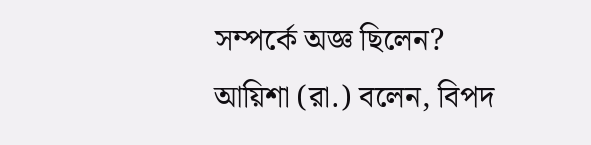সম্পর্কে অজ্ঞ ছিলেন?
আয়িশা (রা.) বলেন, বিপদ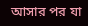আসার পর যা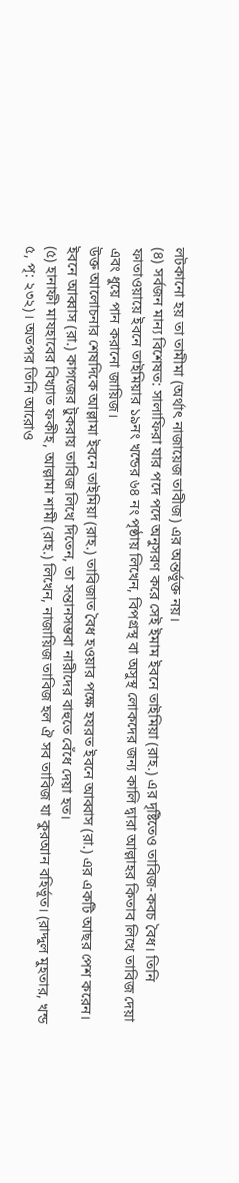লটকানো হয় তা তামীমা (অর্থাৎ নাজায়েজ তাবীজ) এর অন্তর্ভূক্ত নয়।
(৪) সর্বজন মান্য বিশেষত: সালাফিরা যার পদে পদে অনুসরণ করে সেই ইমাম ইবনে তাইমিয়া (রাহ.) এর দৃষ্টিতেও তাবিজ-কবচ বৈধ। তিনি ফাতাওয়ায়ে ইবনে তাইমিয়ার ১৯নং খন্ডের ৬৪ নং পৃষ্ঠায় লিখেন, বিপগ্রস্থ বা অসুস্থ লোকদের জন্য কালি দ্বারা আল্লাহর কিতাব লিখে তাবিজ দেয়া এবং ধুয়ে পান করানো জায়িজ।
উক্ত আলোচনার শেষদিকে আল্লামা ইবনে তাইমিয়া (রাহ.) তাবিজাত বৈধ হওয়ার পক্ষে হযরত ইবনে আব্বাস (রা.) এর একটি আছর পেশ করেন। ইবনে আব্বাস (রা.) কাগজের টুকরায় তাবিজ লিখে দিতেন, তা সন্তানসম্ভবা নারীদের বাহুতে বেঁধে দেয়া হত।
(৫) হানাফী মাযহাবের বিখ্যাত ফকীহ, আল্লামা শামী (রাহ.) লিখেন, নাজায়িজ তাবিজ হল ঐ সব তাবিজ যা কুরআন বহির্ভূত। (রাদ্দুল মুহতার, খন্ড ৫, পৃ: ২৩২)। অতপর তিনি আরোও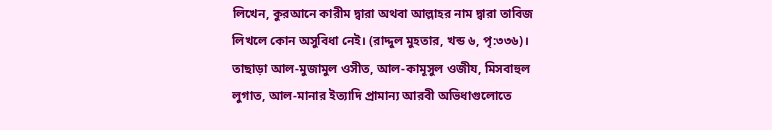লিখেন, কুরআনে কারীম দ্বারা অথবা আল্লাহর নাম দ্বারা তাবিজ লিখলে কোন অসুবিধা নেই। (রাদ্দুল মুহতার, খন্ড ৬, পৃ:৩৩৬)। তাছাড়া আল-মুজামুল ওসীত, আল-কামূসুল ওজীয, মিসবাহুল লুগাত, আল-মানার ইত্যাদি প্রামান্য আরবী অভিধাগুলোতে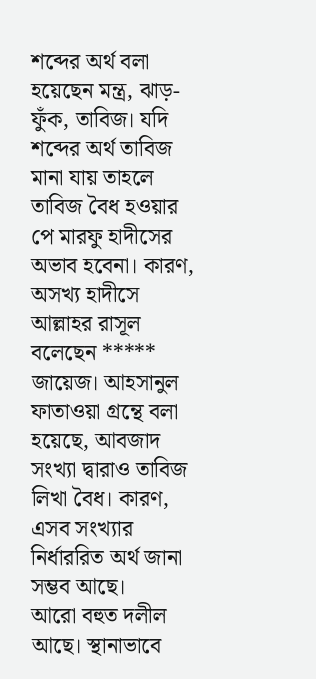শব্দের অর্থ বলা হয়েছেন মন্ত্র, ঝাড়-ফুঁক, তাবিজ। যদি
শব্দের অর্থ তাবিজ মানা যায় তাহলে তাবিজ বৈধ হওয়ার পে মারফু হাদীসের অভাব হবেনা। কারণ, অসখ্য হাদীসে আল্লাহর রাসূল বলেছেন ***** জায়েজ। আহসানুল ফাতাওয়া গ্রন্থে বলা হয়েছে, আবজাদ সংখ্যা দ্বারাও তাবিজ লিখা বৈধ। কারণ, এসব সংখ্যার নির্ধাররিত অর্থ জানা সম্ভব আছে।
আরো বহুত দলীল আছে। স্থানাভাবে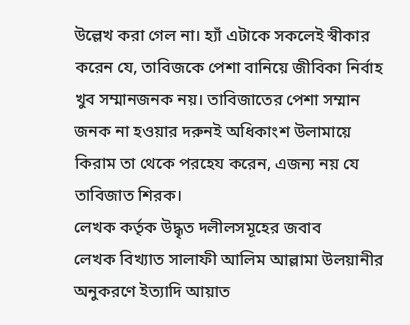উল্লেখ করা গেল না। হ্যাঁ এটাকে সকলেই স্বীকার করেন যে, তাবিজকে পেশা বানিয়ে জীবিকা নির্বাহ খুব সম্মানজনক নয়। তাবিজাতের পেশা সম্মান জনক না হওয়ার দরুনই অধিকাংশ উলামায়ে কিরাম তা থেকে পরহেয করেন, এজন্য নয় যে তাবিজাত শিরক।
লেখক কর্তৃক উদ্ধৃত দলীলসমূহের জবাব
লেখক বিখ্যাত সালাফী আলিম আল্লামা উলয়ানীর অনুকরণে ইত্যাদি আয়াত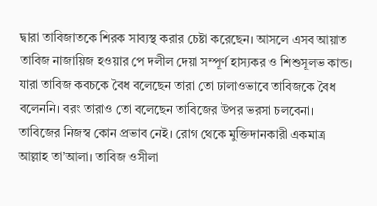দ্বারা তাবিজাতকে শিরক সাব্যস্থ করার চেষ্টা করেছেন। আসলে এসব আয়াত তাবিজ নাজায়িজ হওয়ার পে দলীল দেয়া সম্পূর্ণ হাস্যকর ও শিশুসূলভ কান্ড। যারা তাবিজ কবচকে বৈধ বলেছেন তারা তো ঢালাওভাবে তাবিজকে বৈধ বলেননি। বরং তারাও তো বলেছেন তাবিজের উপর ভরসা চলবেনা।
তাবিজের নিজস্ব কোন প্রভাব নেই। রোগ থেকে মুক্তিদানকারী একমাত্র আল্লাহ তা’আলা। তাবিজ ওসীলা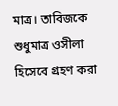মাত্র। তাবিজকে শুধুমাত্র ওসীলা হিসেবে গ্রহণ করা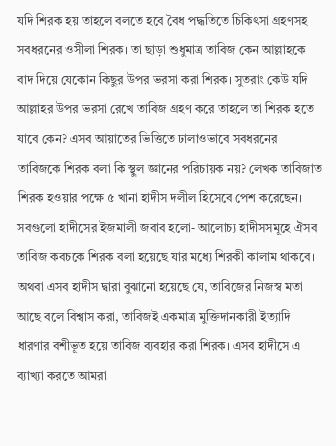যদি শিরক হয় তাহলে বলতে হবে বৈধ পদ্ধতিতে চিকিৎসা গ্রহণসহ সবধরনের ওসীলা শিরক। তা ছাড়া শুধুমাত্র তাবিজ কেন আল্লাহকে বাদ দিয়ে যেকোন কিছুর উপর ভরসা করা শিরক। সুতরাং কেউ যদি আল্লাহর উপর ভরসা রেখে তাবিজ গ্রহণ করে তাহলে তা শিরক হতে যাবে কেন? এসব আয়াতের ভিত্তিতে ঢালাওভাবে সবধরনের তাবিজকে শিরক বলা কি স্থুল জ্ঞানের পরিচায়ক নয়? লেখক তাবিজাত শিরক হওয়ার পক্ষে ৫ খানা হাদীস দলীল হিসেবে পেশ করেছেন। সবগুলো হাদীসের ইজমালী জবাব হলো- আলোচ্য হাদীসসমূহে ঐসব তাবিজ কবচকে শিরক বলা হয়েছে যার মধ্যে শিরকী কালাম থাকবে। অথবা এসব হাদীস দ্বারা বুঝানো হয়েছে যে, তাবিজের নিজস্ব মতা আছে বলে বিশ্বাস করা, তাবিজই একমাত্র মুক্তিদানকারী ইত্যাদি ধারণার বশীভূত হয়ে তাবিজ ব্যবহার করা শিরক। এসব হাদীসে এ ব্যাখ্যা করতে আমরা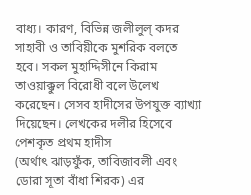বাধ্য। কারণ, বিভিন্ন জলীলুল্ কদর সাহাবী ও তাবিয়ীকে মুশরিক বলতে হবে। সকল মুহাদ্দিসীনে কিরাম তাওয়াক্কুল বিরোধী বলে উলেখ করেছেন। সেসব হাদীসের উপযুক্ত ব্যাখ্যা দিয়েছেন। লেখকের দলীর হিসেবে পেশকৃত প্রথম হাদীস
(অর্থাৎ ঝাড়ফুঁক, তাবিজাবলী এবং ডোরা সূতা বাঁধা শিরক) এর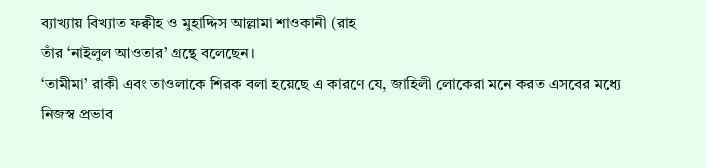ব্যাখ্যায় বিখ্যাত ফক্বীহ ও মুহাদ্দিস আল্লামা শাওকানী (রাহ
তাঁর ‘নাইলুল আওতার’ গ্রন্থে বলেছেন।
‘তামীমা’ রাকী এবং তাওলাকে শিরক বলা হয়েছে এ কারণে যে, জাহিলী লোকেরা মনে করত এসবের মধ্যে নিজস্ব প্রভাব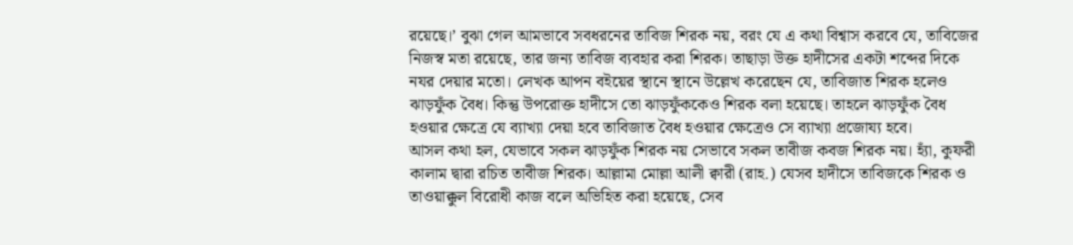রয়েছে।’ বুঝা গেল আমভাবে সবধরনের তাবিজ শিরক নয়, বরং যে এ কথা বিশ্বাস করবে যে, তাবিজের নিজস্ব মতা রয়েছে, তার জন্য তাবিজ ব্যবহার করা শিরক। তাছাড়া উক্ত হাদীসের একটা শব্দের দিকে নযর দেয়ার মতো। লেখক আপন বইয়ের স্থানে স্থানে উল্লেখ করেছেন যে, তাবিজাত শিরক হলেও ঝাড়ফুঁক বৈধ। কিন্তু উপরোক্ত হাদীসে তো ঝাড়ফুঁককেও শিরক বলা হয়েছে। তাহলে ঝাড়ফুঁক বৈধ হওয়ার ক্ষেত্রে যে ব্যাখ্যা দেয়া হবে তাবিজাত বৈধ হওয়ার ক্ষেত্রেও সে ব্যাখ্যা প্রজোয্য হবে।
আসল কথা হল, যেভাবে সকল ঝাড়ফুঁক শিরক নয় সেভাবে সকল তাবীজ কবজ শিরক নয়। হ্যাঁ, কুফরী কালাম দ্বারা রচিত তাবীজ শিরক। আল্লামা মোল্লা আলী ক্বারী (রাহ.) যেসব হাদীসে তাবিজকে শিরক ও তাওয়াক্কুল বিরোধী কাজ বলে অভিহিত করা হয়েছে, সেব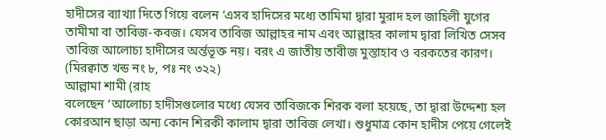হাদীসের ব্যাখ্যা দিতে গিয়ে বলেন ‘এসব হাদিসের মধ্যে তামিমা দ্বারা মুরাদ হল জাহিলী যুগের তামীমা বা তাবিজ-কবজ। যেসব তাবিজ আল্লাহর নাম এবং আল্লাহর কালাম দ্বারা লিখিত সেসব তাবিজ আলোচ্য হাদীসের অর্ন্তভূক্ত নয়। বরং এ জাতীয় তাবীজ মুস্তাহাব ও বরকতের কারণ। (মিরক্বাত খন্ড নং ৮, পঃ নং ৩২২)
আল্লামা শামী (রাহ
বলেছেন ‘আলোচ্য হাদীসগুলোর মধ্যে যেসব তাবিজকে শিরক বলা হয়েছে, তা দ্বারা উদ্দেশ্য হল কোরআন ছাড়া অন্য কোন শিরকী কালাম দ্বারা তাবিজ লেখা। শুধুমাত্র কোন হাদীস পেয়ে গেলেই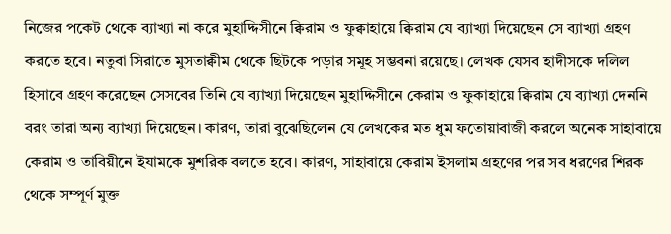নিজের পকেট থেকে ব্যাখ্যা না করে মুহাদ্দিসীনে ক্বিরাম ও ফুক্বাহায়ে ক্বিরাম যে ব্যাখ্যা দিয়েছেন সে ব্যাখ্যা গ্রহণ করতে হবে। নতুবা সিরাতে মুসতাক্বীম থেকে ছিটকে পড়ার সমূহ সম্ভবনা রয়েছে। লেখক যেসব হাদীসকে দলিল হিসাবে গ্রহণ করেছেন সেসবের তিনি যে ব্যাখ্যা দিয়েছেন মুহাদ্দিসীনে কেরাম ও ফুকাহায়ে ক্বিরাম যে ব্যাখ্যা দেননি বরং তারা অন্য ব্যাখ্যা দিয়েছেন। কারণ, তারা বুঝেছিলেন যে লেখকের মত ধুম ফতোয়াবাজী করলে অনেক সাহাবায়ে কেরাম ও তাবিয়ীনে ইযামকে মুশরিক বলতে হবে। কারণ, সাহাবায়ে কেরাম ইসলাম গ্রহণের পর সব ধরণের শিরক থেকে সম্পূর্ণ মুক্ত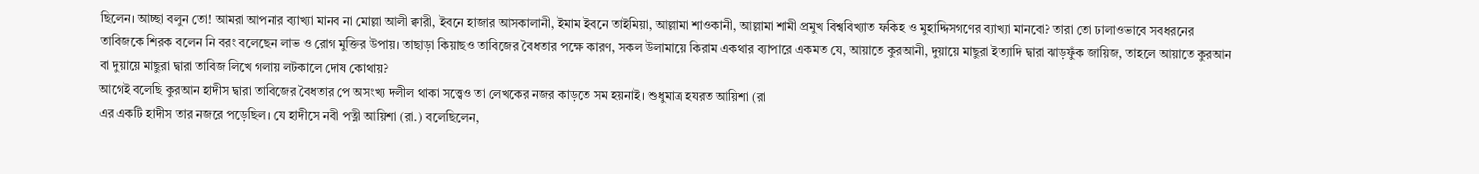ছিলেন। আচ্ছা বলুন তো! আমরা আপনার ব্যাখ্যা মানব না মোল্লা আলী ক্বারী, ইবনে হাজার আসকালানী, ইমাম ইবনে তাইমিয়া, আল্লামা শাওকানী, আল্লামা শামী প্রমুখ বিশ্ববিখ্যাত ফকিহ ও মুহাদ্দিসগণের ব্যাখ্যা মানবো? তারা তো ঢালাওভাবে সবধরনের তাবিজকে শিরক বলেন নি বরং বলেছেন লাভ ও রোগ মুক্তির উপায়। তাছাড়া কিয়াছও তাবিজের বৈধতার পক্ষে কারণ, সকল উলামায়ে কিরাম একথার ব্যাপারে একমত যে, আয়াতে কুরআনী, দুয়ায়ে মাছুরা ইত্যাদি দ্বারা ঝাড়ফুঁক জায়িজ, তাহলে আয়াতে কুরআন বা দুয়ায়ে মাছুরা দ্বারা তাবিজ লিখে গলায় লটকালে দোষ কোথায়?
আগেই বলেছি কুরআন হাদীস দ্বারা তাবিজের বৈধতার পে অসংখ্য দলীল থাকা সত্ত্বেও তা লেখকের নজর কাড়তে সম হয়নাই। শুধুমাত্র হযরত আয়িশা (রা
এর একটি হাদীস তার নজরে পড়েছিল। যে হাদীসে নবী পত্নী আয়িশা (রা.) বলেছিলেন,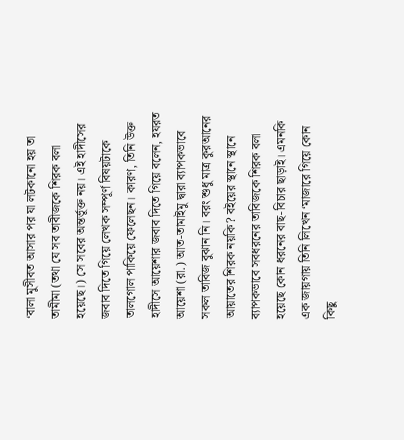‘বালা মুসীবত আসার পর যা লটকানো হয় তা তামীমা (তথা যে সব তাবীজকে শিরক বলা হয়েছে।) সে সবের অন্তর্ভূক্ত নয়। এই হাদীসের জবাব দিতে গিয়ে লেখক সম্পূর্ণ বিষয়টাকে তালগোল পাকিয়ে ফেলেছন। কারণ, তিনি উক্ত হাদীসে আয়েশার জবাব দিতে গিয়ে বলেন, হযরত আয়েশা (রা.) আত-তামাইমু দ্বারা ব্যাপকভাবে সকল তাবিজ বুঝান নি। বরং শুধু মাত্র কুরআনের আয়াতের শিরক নয়কি? বইয়ের স্থানে স্থানে ব্যাপকভাবে সবধরনের তাবিজকে শিরক বলা হয়েছে কোন ধরনের বাছ-বিচার ছাড়াই। এমনকি এক জায়গায় তিনি লিখেন ‘মাজারে গিয়ে কোন কিছু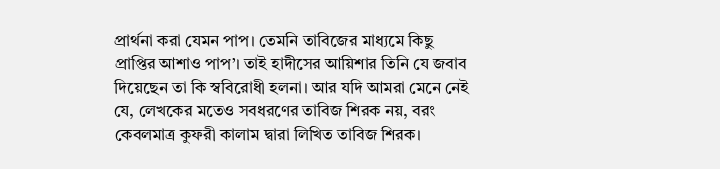প্রার্থনা করা যেমন পাপ। তেমনি তাবিজের মাধ্যমে কিছু প্রাপ্তির আশাও পাপ’। তাই হাদীসের আয়িশার তিনি যে জবাব দিয়েছেন তা কি স্ববিরোধী হলনা। আর যদি আমরা মেনে নেই যে, লেখকের মতেও সবধরণের তাবিজ শিরক নয়, বরং কেবলমাত্র কুফরী কালাম দ্বারা লিখিত তাবিজ শিরক।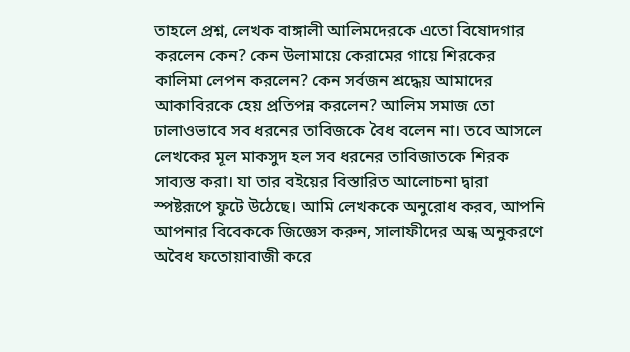তাহলে প্রশ্ন, লেখক বাঙ্গালী আলিমদেরকে এতো বিষোদগার করলেন কেন? কেন উলামায়ে কেরামের গায়ে শিরকের কালিমা লেপন করলেন? কেন সর্বজন শ্রদ্ধেয় আমাদের আকাবিরকে হেয় প্রতিপন্ন করলেন? আলিম সমাজ তো ঢালাওভাবে সব ধরনের তাবিজকে বৈধ বলেন না। তবে আসলে লেখকের মূল মাকসুদ হল সব ধরনের তাবিজাতকে শিরক সাব্যস্ত করা। যা তার বইয়ের বিস্তারিত আলোচনা দ্বারা স্পষ্টরূপে ফুটে উঠেছে। আমি লেখককে অনুরোধ করব, আপনি আপনার বিবেককে জিজ্ঞেস করুন, সালাফীদের অন্ধ অনুকরণে অবৈধ ফতোয়াবাজী করে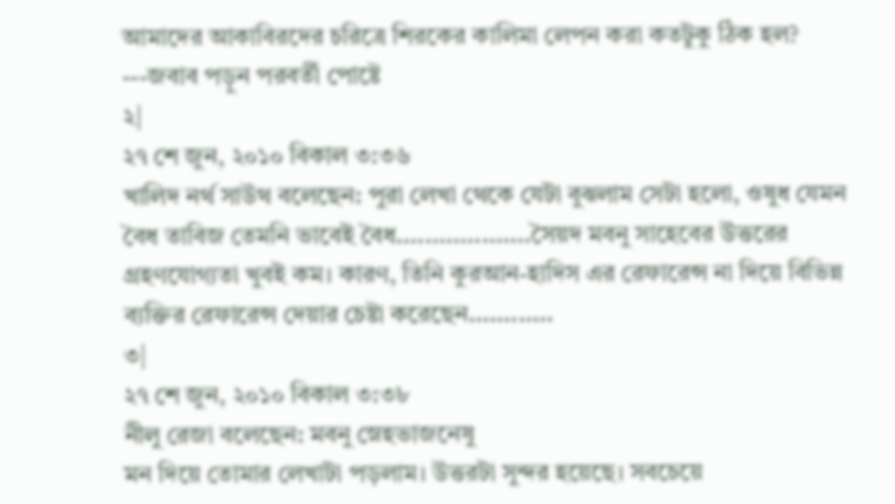আমাদের আকাবিরদের চরিত্রে শিরকের কালিমা লেপন করা কতটুকু ঠিক হল?
---জবাব পড়ুন পরবর্তী পোষ্টে
২|
২৭ শে জুন, ২০১০ বিকাল ৩:৩৬
খালিদ নর্থ সাউথ বলেছেন: পুরা লেখা থেকে যেটা বুঝলাম সেটা হলো, ওষুধ যেমন বৈধ তাবিজ তেমনি ভাবেই বৈধ...................সৈয়দ মবনু সাহেবের উত্তরের গ্রহণযোগ্যতা খুবই কম। কারণ, তিনি কুরআন-হাদিস এর রেফারেন্স না দিয়ে বিভিন্ন ব্যক্তির রেফারেন্স দেয়ার চেষ্টা করেছেন............
৩|
২৭ শে জুন, ২০১০ বিকাল ৩:৩৮
নীলু রেজা বলেছেন: মবনু স্নেহভাজনেষু
মন দিয়ে তোমার লেখাটা পড়লাম। উত্তরটা সুন্দর হয়েছে। সবচেয়ে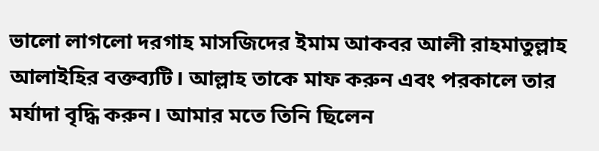ভালো লাগলো দরগাহ মাসজিদের ইমাম আকবর আলী রাহমাতুল্লাহ আলাইহির বক্তব্যটি। আল্লাহ তাকে মাফ করুন এবং পরকালে তার মর্যাদা বৃদ্ধি করুন। আমার মতে তিনি ছিলেন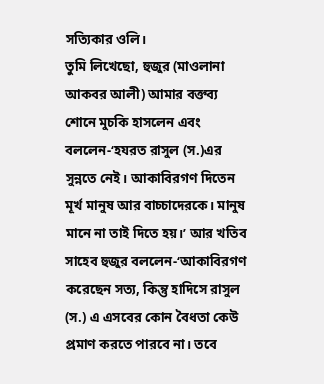সত্যিকার ওলি।
তুমি লিখেছো, হুজুর (মাওলানা আকবর আলী) আমার বক্তব্য শোনে মুচকি হাসলেন এবং বললেন-‘হযরত রাসুল (স.)এর সুন্নতে নেই। আকাবিরগণ দিতেন মূর্খ মানুষ আর বাচ্চাদেরকে। মানুষ মানে না তাই দিতে হয়।’ আর খতিব সাহেব হুজুর বললেন-‘আকাবিরগণ করেছেন সত্য, কিন্তু হাদিসে রাসুল (স.) এ এসবের কোন বৈধতা কেউ প্রমাণ করতে পারবে না। তবে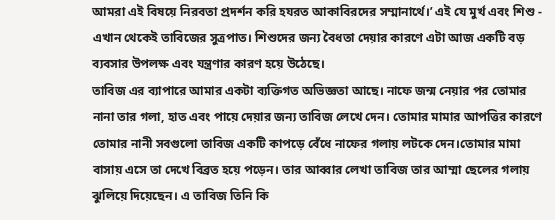আমরা এই বিষয়ে নিরবতা প্রদর্শন করি হযরত আকাবিরদের সম্মানার্থে।’ এই যে মুর্খ এবং শিশু - এখান থেকেই তাবিজের সুত্রপাত। শিশুদের জন্য বৈধতা দেয়ার কারণে এটা আজ একটি বড় ব্যবসার উপলক্ষ এবং যন্ত্রণার কারণ হয়ে উঠেছে।
তাবিজ এর ব্যাপারে আমার একটা ব্যক্তিগত অভিজ্ঞতা আছে। নাফে জন্ম নেয়ার পর তোমার নানা তার গলা, হাত এবং পায়ে দেয়ার জন্য তাবিজ লেখে দেন। তোমার মামার আপত্তির কারণে তোমার নানী সবগুলো তাবিজ একটি কাপড়ে বেঁধে নাফের গলায় লটকে দেন।তোমার মামা বাসায় এসে তা দেখে বিব্রত হয়ে পড়েন। তার আব্বার লেখা তাবিজ তার আম্মা ছেলের গলায় ঝুলিয়ে দিয়েছেন। এ তাবিজ তিনি কি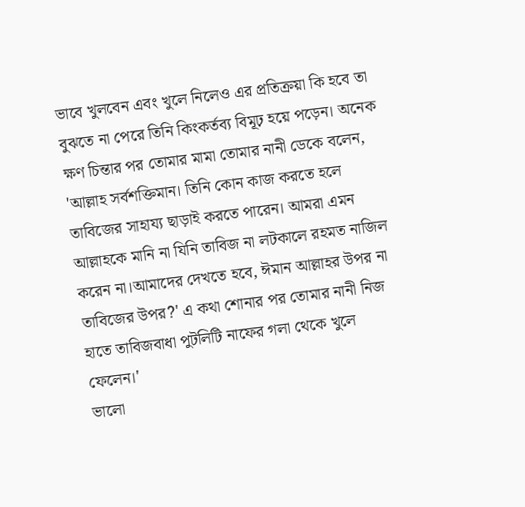ভাবে খুলবেন এবং খুলে নিলেও এর প্রতিক্রয়া কি হবে তা বুঝতে না পেরে তিনি কিংকর্তব্য বিমূঢ় হয়ে পড়েন। অনেক ক্ষণ চিন্তার পর তোমার মামা তোমার নানী ডেকে বলেন, 'আল্লাহ সর্বশক্তিমান। তিনি কোন কাজ করতে হলে তাবিজের সাহায্য ছাড়াই করতে পারেন। আমরা এমন আল্লাহকে মানি না যিনি তাবিজ না লটকালে রহমত নাজিল করেন না।আমাদের দেখতে হবে, ঈমান আল্লাহর উপর না তাবিজের উপর?' এ কথা শোনার পর তোমার নানী নিজ হাতে তাবিজবাধা পুটলিটি নাফের গলা থেকে খুলে ফেলেন।'
ভালো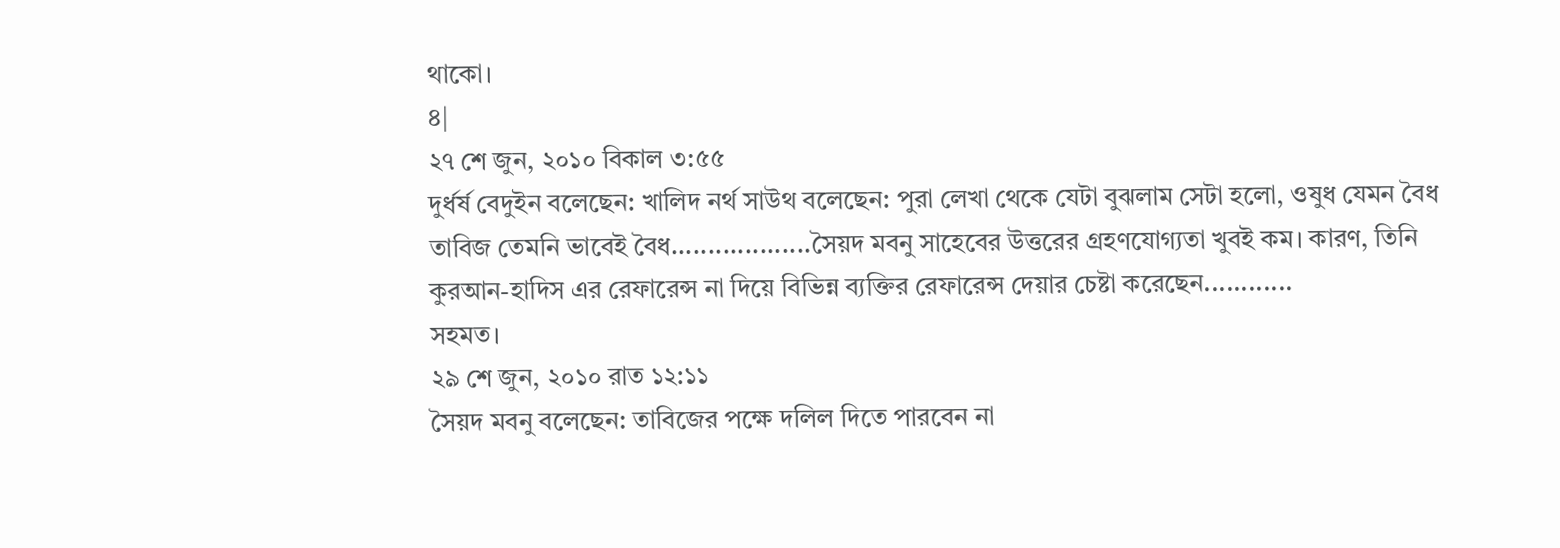থাকো।
৪|
২৭ শে জুন, ২০১০ বিকাল ৩:৫৫
দুর্ধর্ষ বেদুইন বলেছেন: খালিদ নর্থ সাউথ বলেছেন: পুরা লেখা থেকে যেটা বুঝলাম সেটা হলো, ওষুধ যেমন বৈধ তাবিজ তেমনি ভাবেই বৈধ...................সৈয়দ মবনু সাহেবের উত্তরের গ্রহণযোগ্যতা খুবই কম। কারণ, তিনি কুরআন-হাদিস এর রেফারেন্স না দিয়ে বিভিন্ন ব্যক্তির রেফারেন্স দেয়ার চেষ্টা করেছেন............
সহমত।
২৯ শে জুন, ২০১০ রাত ১২:১১
সৈয়দ মবনু বলেছেন: তাবিজের পক্ষে দলিল দিতে পারবেন না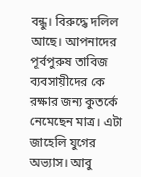বন্ধু। বিরুদ্ধে দলিল আছে। আপনাদের পূর্বপুরুষ তাবিজ ব্যবসায়ীদের কে রক্ষার জন্য কুতর্কে নেমেছেন মাত্র। এটা জাহেলি যুগের অভ্যাস। আবু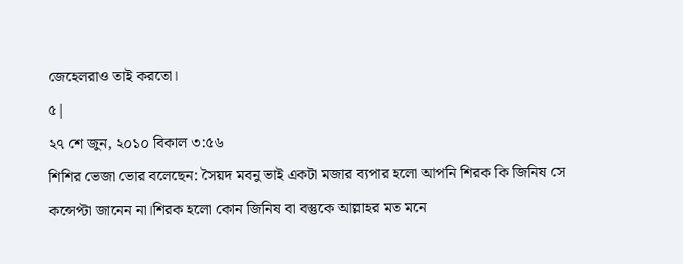জেহেলরাও তাই করতো।
৫|
২৭ শে জুন, ২০১০ বিকাল ৩:৫৬
শিশির ভেজা ভোর বলেছেন: সৈয়দ মবনু ভাই একটা মজার ব্যপার হলো আপনি শিরক কি জিনিষ সে কন্সেপ্টা জানেন না।শিরক হলো কোন জিনিষ বা বস্তুকে আল্লাহর মত মনে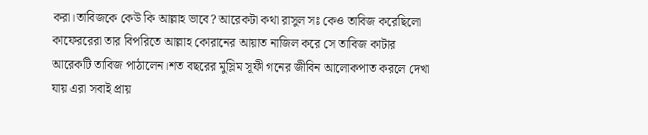করা।তাবিজকে কেউ কি আল্লাহ ভাবে? আরেকটা কথা রাসুল সঃ কেও তাবিজ করেছিলো কাফেররেরা তার বিপরিতে আল্লাহ কোরানের আয়াত নাজিল করে সে তাবিজ কাটার আরেকটি তাবিজ পাঠালেন।শত বছরের মুস্লিম সূফী গনের জীবিন আলোকপাত করলে দেখা যায় এরা সবাই প্রায়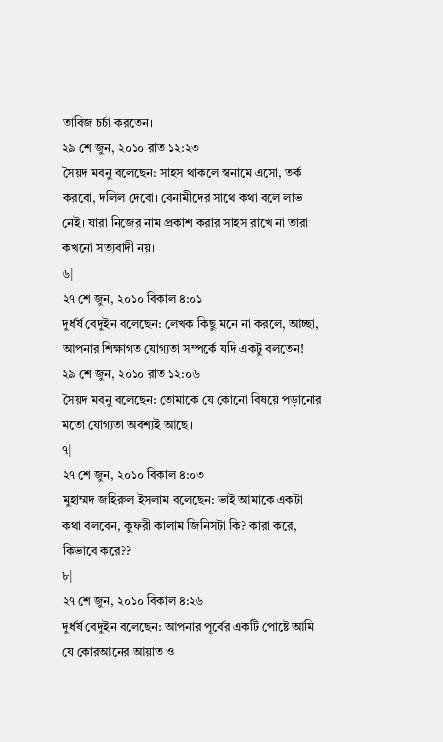তাবিজ চর্চা করতেন।
২৯ শে জুন, ২০১০ রাত ১২:২৩
সৈয়দ মবনু বলেছেন: সাহস থাকলে স্বনামে এসো, তর্ক করবো, দলিল দেবো। বেনামীদের সাথে কথা বলে লাভ নেই। যারা নিজের নাম প্রকাশ করার সাহস রাখে না তারা কখনো সত্যবাদী নয়।
৬|
২৭ শে জুন, ২০১০ বিকাল ৪:০১
দুর্ধর্ষ বেদুইন বলেছেন: লেখক কিছু মনে না করলে, আচ্ছা, আপনার শিক্ষাগত যোগ্যতা সম্পর্কে যদি একটু বলতেন!
২৯ শে জুন, ২০১০ রাত ১২:০৬
সৈয়দ মবনু বলেছেন: তোমাকে যে কোনো বিষয়ে পড়ানোর মতো যোগ্যতা অবশ্যই আছে।
৭|
২৭ শে জুন, ২০১০ বিকাল ৪:০৩
মুহাম্মদ জহিরুল ইসলাম বলেছেন: ভাই আমাকে একটা কথা বলবেন, কুফরী কালাম জিনিসটা কি? কারা করে, কিভাবে করে??
৮|
২৭ শে জুন, ২০১০ বিকাল ৪:২৬
দুর্ধর্ষ বেদুইন বলেছেন: আপনার পূর্বের একটি পোষ্টে আমি যে কোরআনের আয়াত ও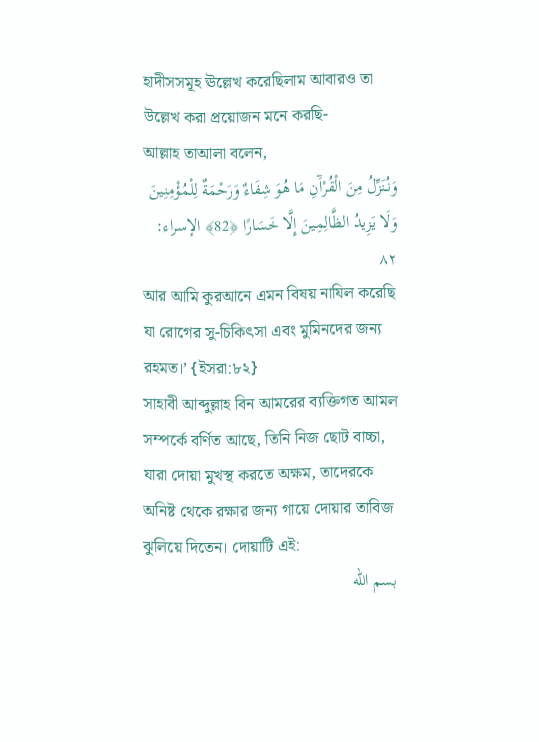হাদীসসমূহ ঊল্লেখ করেছিলাম আবারও তা উল্লেখ করা প্রয়োজন মনে করছি-
আল্লাহ তাআলা বলেন,
وَنُنَزِّلُ مِنَ الْقُرْآَنِ مَا هُوَ شِفَاءٌ وَرَحْمَةٌ لِلْمُؤْمِنِينَ وَلَا يَزِيدُ الظَّالِمِينَ إِلَّا خَسَارًا ﴿82﴾ الإسراء: ٨٢
আর আমি কুরআনে এমন বিষয় নাযিল করেছি যা রোগের সু-চিকিৎসা এবং মুমিনদের জন্য রহমত।’ {ইসরা:৮২}
সাহাবী আব্দুল্লাহ বিন আমরের ব্যক্তিগত আমল সম্পর্কে বর্ণিত আছে, তিনি নিজ ছোট বাচ্চা, যারা দোয়া মুখস্থ করতে অক্ষম, তাদেরকে অনিষ্ট থেকে রক্ষার জন্য গায়ে দোয়ার তাবিজ ঝুলিয়ে দিতেন। দোয়াটি এই:
بسم الله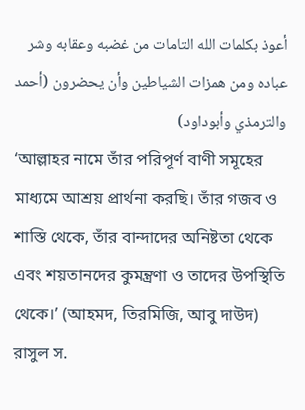أعوذ بكلمات الله التامات من غضبه وعقابه وشر عباده ومن همزات الشياطين وأن يحضرون (أحمد والترمذي وأبوداود)
‘আল্লাহর নামে তাঁর পরিপূর্ণ বাণী সমূহের মাধ্যমে আশ্রয় প্রার্থনা করছি। তাঁর গজব ও শাস্তি থেকে, তাঁর বান্দাদের অনিষ্টতা থেকে এবং শয়তানদের কুমন্ত্রণা ও তাদের উপস্থিতি থেকে।’ (আহমদ, তিরমিজি, আবু দাউদ)
রাসুল স.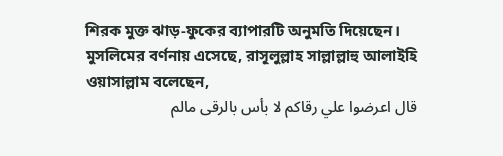শিরক মুক্ত ঝাড়-ফুকের ব্যাপারটি অনুমতি দিয়েছেন। মুসলিমের বর্ণনায় এসেছে, রাসূলুল্লাহ সাল্লাল্লাহু আলাইহি ওয়াসাল্লাম বলেছেন,
قال اعرضوا علي رقاكم لا بأس بالرقى مالم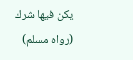يكن فيها شرك (رواه مسلم)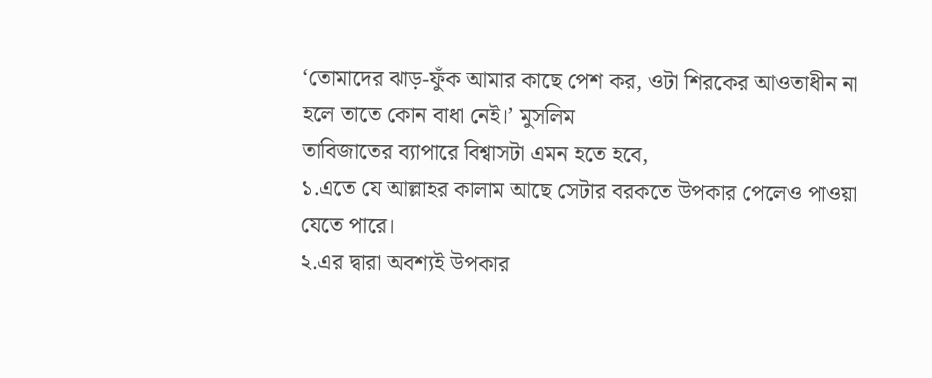‘তোমাদের ঝাড়-ফুঁক আমার কাছে পেশ কর, ওটা শিরকের আওতাধীন না হলে তাতে কোন বাধা নেই।’ মুসলিম
তাবিজাতের ব্যাপারে বিশ্বাসটা এমন হতে হবে,
১.এতে যে আল্লাহর কালাম আছে সেটার বরকতে উপকার পেলেও পাওয়া যেতে পারে।
২.এর দ্বারা অবশ্যই উপকার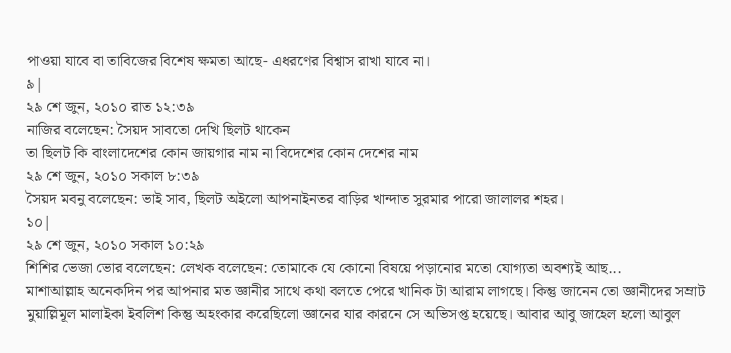পাওয়া যাবে বা তাবিজের বিশেষ ক্ষমতা আছে- এধরণের বিশ্বাস রাখা যাবে না।
৯|
২৯ শে জুন, ২০১০ রাত ১২:৩৯
নাজির বলেছেন: সৈয়দ সাবতো দেখি ছিলট থাকেন
তা ছিলট কি বাংলাদেশের কোন জায়গার নাম না বিদেশের কোন দেশের নাম
২৯ শে জুন, ২০১০ সকাল ৮:৩৯
সৈয়দ মবনু বলেছেন: ভাই সাব, ছিলট অইলো আপনাইনতর বাড়ির খান্দাত সুরমার পারো জালালর শহর।
১০|
২৯ শে জুন, ২০১০ সকাল ১০:২৯
শিশির ভেজা ভোর বলেছেন: লেখক বলেছেন: তোমাকে যে কোনো বিষয়ে পড়ানোর মতো যোগ্যতা অবশ্যই আছ...
মাশাআল্লাহ অনেকদিন পর আপনার মত জ্ঞানীর সাথে কথা বলতে পেরে খানিক টা আরাম লাগছে। কিন্তু জানেন তো জ্ঞানীদের সম্রাট মুয়াল্লিমূল মালাইকা ইবলিশ কিন্তু অহংকার করেছিলো জ্ঞানের যার কারনে সে অভিসপ্ত হয়েছে। আবার আবু জাহেল হলো আবুল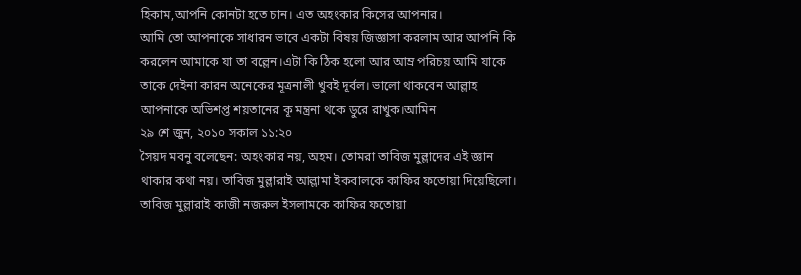হিকাম,আপনি কোনটা হতে চান। এত অহংকার কিসের আপনার।
আমি তো আপনাকে সাধারন ভাবে একটা বিষয় জিজ্ঞাসা করলাম আর আপনি কি করলেন আমাকে যা তা বল্লেন।এটা কি ঠিক হলো আর আম্র পরিচয় আমি যাকে তাকে দেইনা কারন অনেকের মূত্রনালী খুবই দূর্বল। ভালো থাকবেন আল্লাহ আপনাকে অভিশপ্ত শয়তানের কূ মন্ত্রনা থকে ডুরে রাখুক।আমিন
২৯ শে জুন, ২০১০ সকাল ১১:২০
সৈয়দ মবনু বলেছেন: অহংকার নয়, অহম। তোমরা তাবিজ মুল্লাদের এই জ্ঞান থাকার কথা নয়। তাবিজ মুল্লারাই আল্লামা ইকবালকে কাফির ফতোয়া দিয়েছিলো। তাবিজ মুল্লারাই কাজী নজরুল ইসলামকে কাফির ফতোয়া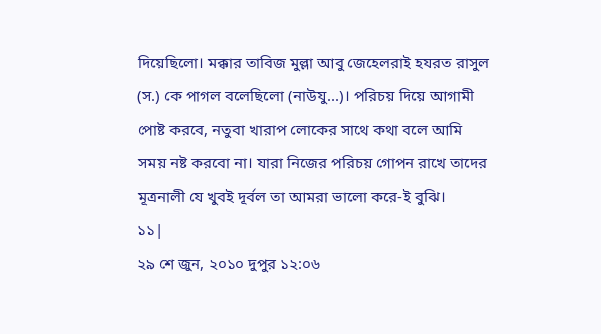দিয়েছিলো। মক্কার তাবিজ মুল্লা আবু জেহেলরাই হযরত রাসুল (স.) কে পাগল বলেছিলো (নাউযু...)। পরিচয় দিয়ে আগামী পোষ্ট করবে, নতুবা খারাপ লোকের সাথে কথা বলে আমি সময় নষ্ট করবো না। যারা নিজের পরিচয় গোপন রাখে তাদের মূত্রনালী যে খুবই দূর্বল তা আমরা ভালো করে-ই বুঝি।
১১|
২৯ শে জুন, ২০১০ দুপুর ১২:০৬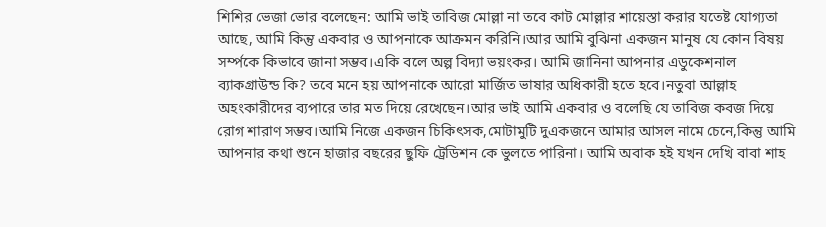শিশির ভেজা ভোর বলেছেন: আমি ভাই তাবিজ মোল্লা না তবে কাট মোল্লার শায়েস্তা করার যতেষ্ট যোগ্যতা আছে, আমি কিন্তু একবার ও আপনাকে আক্রমন করিনি।আর আমি বুঝিনা একজন মানুষ যে কোন বিষয় সর্ম্পকে কিভাবে জানা সম্ভব।একি বলে অল্প বিদ্যা ভয়ংকর। আমি জানিনা আপনার এডুকেশনাল ব্যাকগ্রাউন্ড কি? তবে মনে হয় আপনাকে আরো মার্জিত ভাষার অধিকারী হতে হবে।নতুবা আল্লাহ অহংকারীদের ব্যপারে তার মত দিয়ে রেখেছেন।আর ভাই আমি একবার ও বলেছি যে তাবিজ কবজ দিয়ে রোগ শারাণ সম্ভব।আমি নিজে একজন চিকিৎসক,মোটামুটি দুএকজনে আমার আসল নামে চেনে,কিন্তু আমি আপনার কথা শুনে হাজার বছরের ছুফি ট্রেডিশন কে ভুলতে পারিনা। আমি অবাক হই যখন দেখি বাবা শাহ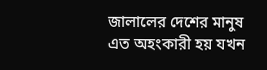জালালের দেশের মানুষ এত অহংকারী হয় যখন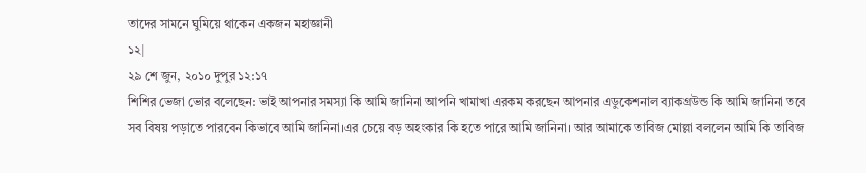তাদের সামনে ঘুমিয়ে থাকেন একজন মহাজ্ঞানী
১২|
২৯ শে জুন, ২০১০ দুপুর ১২:১৭
শিশির ভেজা ভোর বলেছেন: ভাই আপনার সমস্যা কি আমি জানিনা আপনি খামাখা এরকম করছেন আপনার এডুকেশনাল ব্যাকগ্রউন্ড কি আমি জানিনা তবে সব বিষয় পড়াতে পারবেন কিভাবে আমি জানিনা।এর চেয়ে বড় অহংকার কি হতে পারে আমি জানিনা। আর আমাকে তাবিজ মোল্লা বললেন আমি কি তাবিজ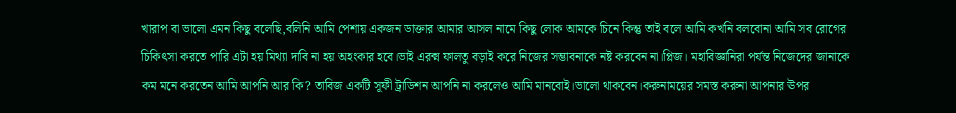খারাপ বা ভালো এমন কিছু বলেছি,বলিনি আমি পেশায় একজন ডাক্তার আমার আসল নামে কিছু লোক আমকে চিনে কিন্তু তাই বলে আমি কখনি বলবোনা আমি সব রোগের চিকিৎসা করতে পারি এটা হয় মিথ্যা দাবি না হয় অহংকার হবে।ভাই এরক্ম ফালতু বড়াই করে নিজের সম্ভাবনাকে নষ্ট করবেন না।প্লিজ। মহাবিজ্ঞানিরা পর্যন্ত নিজেদের জানাকে কম মনে করতেন আমি আপনি আর কি? তাবিজ একটি সূফী ট্রাডিশন আপনি না করলেও আমি মানবোই।ভালো থাকবেন।করুনাময়ের সমস্ত করুনা আপনার ঊপর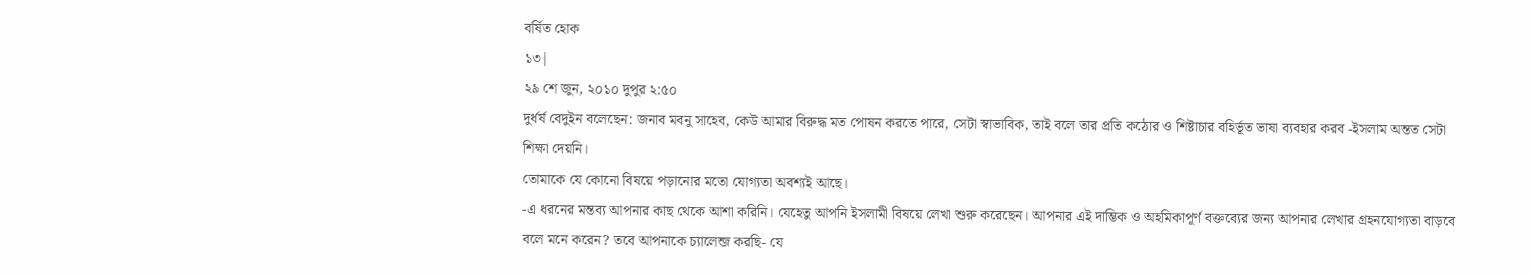বর্ষিত হোক
১৩|
২৯ শে জুন, ২০১০ দুপুর ২:৫০
দুর্ধর্ষ বেদুইন বলেছেন: জনাব মবনু সাহেব, কেউ আমার বিরুদ্ধ মত পোষন করতে পারে, সেটা স্বাভাবিক, তাই বলে তার প্রতি কঠোর ও শিষ্টাচার বহির্ভূত ভাষা ব্যবহার করব -ইসলাম অন্তত সেটা শিক্ষা দেয়নি।
তোমাকে যে কোনো বিষয়ে পড়ানোর মতো যোগ্যতা অবশ্যই আছে।
-এ ধরনের মন্তব্য আপনার কাছ থেকে আশা করিনি। যেহেতু আপনি ইসলামী বিষয়ে লেখা শুরু করেছেন। আপনার এই দাম্ভিক ও অহমিকাপূর্ণ বক্তব্যের জন্য আপনার লেখার গ্রহনযোগ্যতা বাড়বে বলে মনে করেন? তবে আপনাকে চ্যালেন্জ করছি- যে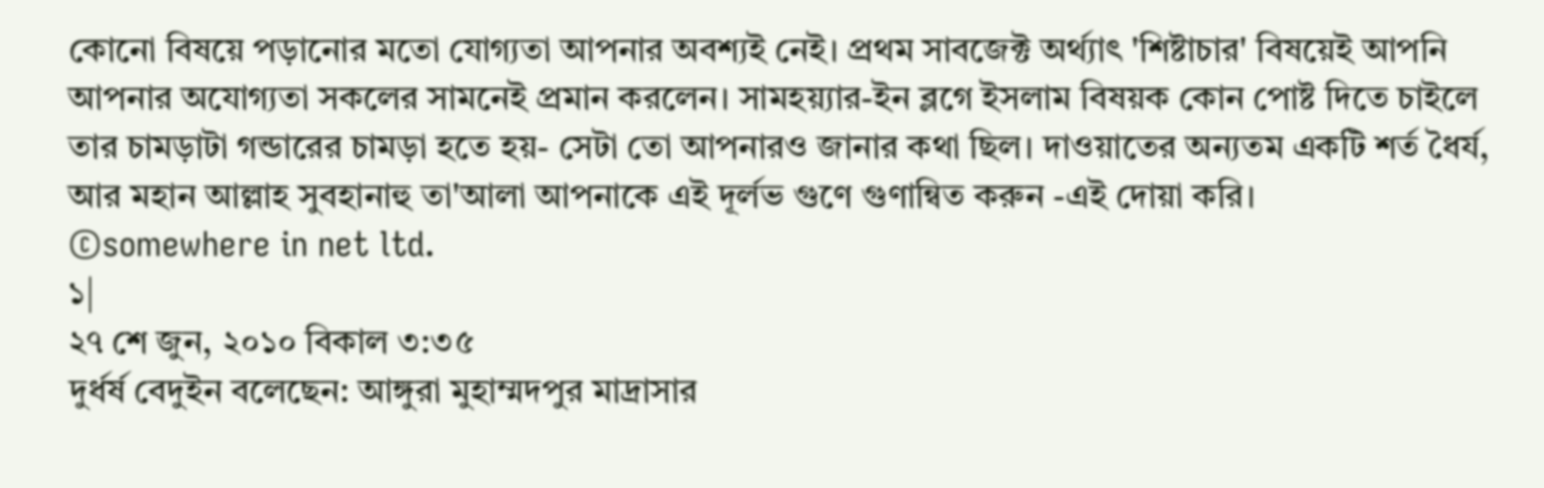কোনো বিষয়ে পড়ানোর মতো যোগ্যতা আপনার অবশ্যই নেই। প্রথম সাবজেক্ট অর্থ্যাৎ 'শিষ্টাচার' বিষয়েই আপনি আপনার অযোগ্যতা সকলের সামনেই প্রমান করলেন। সামহয়্যার-ইন ব্লগে ইসলাম বিষয়ক কোন পোষ্ট দিতে চাইলে তার চামড়াটা গন্ডারের চামড়া হতে হয়- সেটা তো আপনারও জানার কথা ছিল। দাওয়াতের অন্যতম একটি শর্ত ধৈর্য, আর মহান আল্লাহ সুবহানাহু তা'আলা আপনাকে এই দূর্লভ গুণে গুণান্বিত করুন -এই দোয়া করি।
©somewhere in net ltd.
১|
২৭ শে জুন, ২০১০ বিকাল ৩:৩৫
দুর্ধর্ষ বেদুইন বলেছেন: আঙ্গুরা মুহাম্মদপুর মাদ্রাসার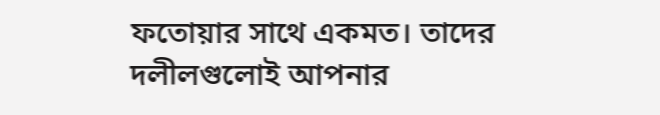ফতোয়ার সাথে একমত। তাদের দলীলগুলোই আপনার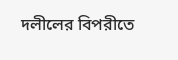দলীলের বিপরীতে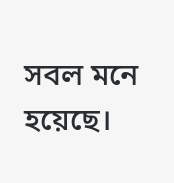সবল মনে হয়েছে।